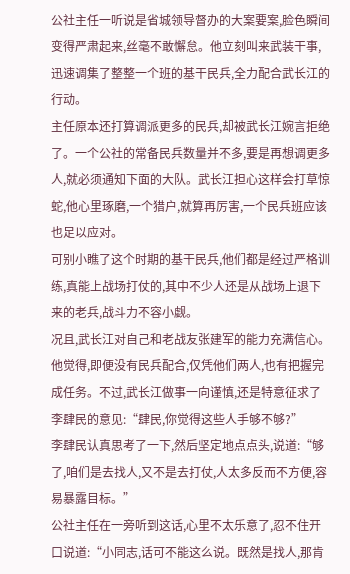公社主任一听说是省城领导督办的大案要案,脸色瞬间变得严肃起来,丝毫不敢懈怠。他立刻叫来武装干事,迅速调集了整整一个班的基干民兵,全力配合武长江的行动。
主任原本还打算调派更多的民兵,却被武长江婉言拒绝了。一个公社的常备民兵数量并不多,要是再想调更多人,就必须通知下面的大队。武长江担心这样会打草惊蛇,他心里琢磨,一个猎户,就算再厉害,一个民兵班应该也足以应对。
可别小瞧了这个时期的基干民兵,他们都是经过严格训练,真能上战场打仗的,其中不少人还是从战场上退下来的老兵,战斗力不容小觑。
况且,武长江对自己和老战友张建军的能力充满信心。他觉得,即便没有民兵配合,仅凭他们两人,也有把握完成任务。不过,武长江做事一向谨慎,还是特意征求了李肆民的意见:“肆民,你觉得这些人手够不够?”
李肆民认真思考了一下,然后坚定地点点头,说道:“够了,咱们是去找人,又不是去打仗,人太多反而不方便,容易暴露目标。”
公社主任在一旁听到这话,心里不太乐意了,忍不住开口说道:“小同志,话可不能这么说。既然是找人,那肯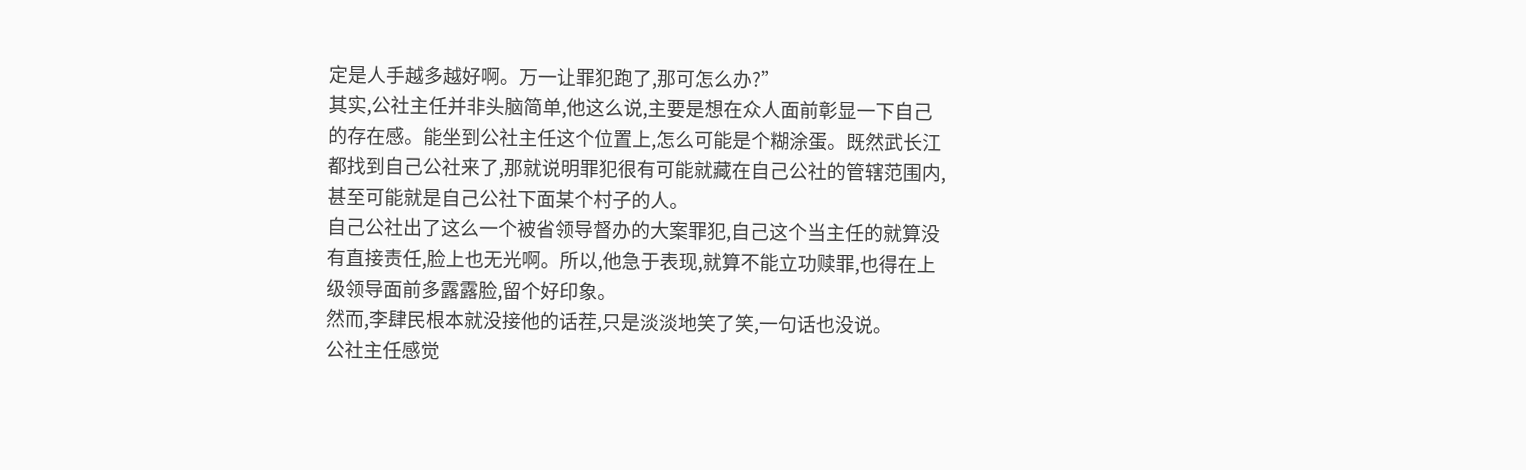定是人手越多越好啊。万一让罪犯跑了,那可怎么办?”
其实,公社主任并非头脑简单,他这么说,主要是想在众人面前彰显一下自己的存在感。能坐到公社主任这个位置上,怎么可能是个糊涂蛋。既然武长江都找到自己公社来了,那就说明罪犯很有可能就藏在自己公社的管辖范围内,甚至可能就是自己公社下面某个村子的人。
自己公社出了这么一个被省领导督办的大案罪犯,自己这个当主任的就算没有直接责任,脸上也无光啊。所以,他急于表现,就算不能立功赎罪,也得在上级领导面前多露露脸,留个好印象。
然而,李肆民根本就没接他的话茬,只是淡淡地笑了笑,一句话也没说。
公社主任感觉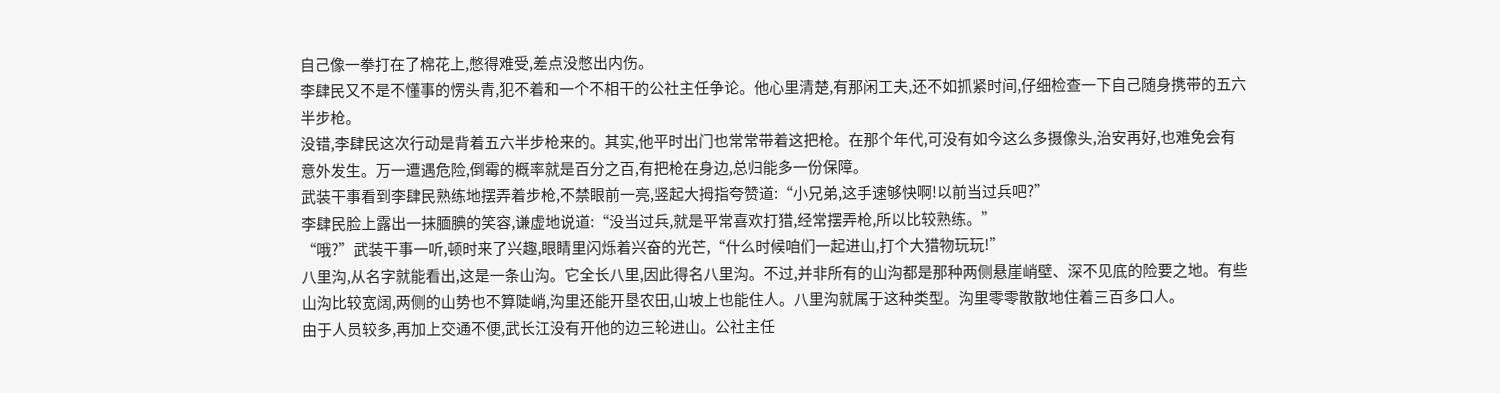自己像一拳打在了棉花上,憋得难受,差点没憋出内伤。
李肆民又不是不懂事的愣头青,犯不着和一个不相干的公社主任争论。他心里清楚,有那闲工夫,还不如抓紧时间,仔细检查一下自己随身携带的五六半步枪。
没错,李肆民这次行动是背着五六半步枪来的。其实,他平时出门也常常带着这把枪。在那个年代,可没有如今这么多摄像头,治安再好,也难免会有意外发生。万一遭遇危险,倒霉的概率就是百分之百,有把枪在身边,总归能多一份保障。
武装干事看到李肆民熟练地摆弄着步枪,不禁眼前一亮,竖起大拇指夸赞道:“小兄弟,这手速够快啊!以前当过兵吧?”
李肆民脸上露出一抹腼腆的笑容,谦虚地说道:“没当过兵,就是平常喜欢打猎,经常摆弄枪,所以比较熟练。”
“哦?”武装干事一听,顿时来了兴趣,眼睛里闪烁着兴奋的光芒,“什么时候咱们一起进山,打个大猎物玩玩!”
八里沟,从名字就能看出,这是一条山沟。它全长八里,因此得名八里沟。不过,并非所有的山沟都是那种两侧悬崖峭壁、深不见底的险要之地。有些山沟比较宽阔,两侧的山势也不算陡峭,沟里还能开垦农田,山坡上也能住人。八里沟就属于这种类型。沟里零零散散地住着三百多口人。
由于人员较多,再加上交通不便,武长江没有开他的边三轮进山。公社主任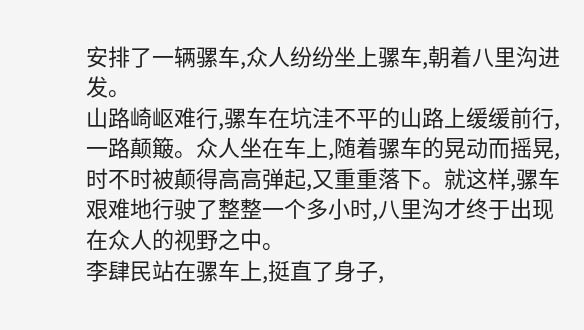安排了一辆骡车,众人纷纷坐上骡车,朝着八里沟进发。
山路崎岖难行,骡车在坑洼不平的山路上缓缓前行,一路颠簸。众人坐在车上,随着骡车的晃动而摇晃,时不时被颠得高高弹起,又重重落下。就这样,骡车艰难地行驶了整整一个多小时,八里沟才终于出现在众人的视野之中。
李肆民站在骡车上,挺直了身子,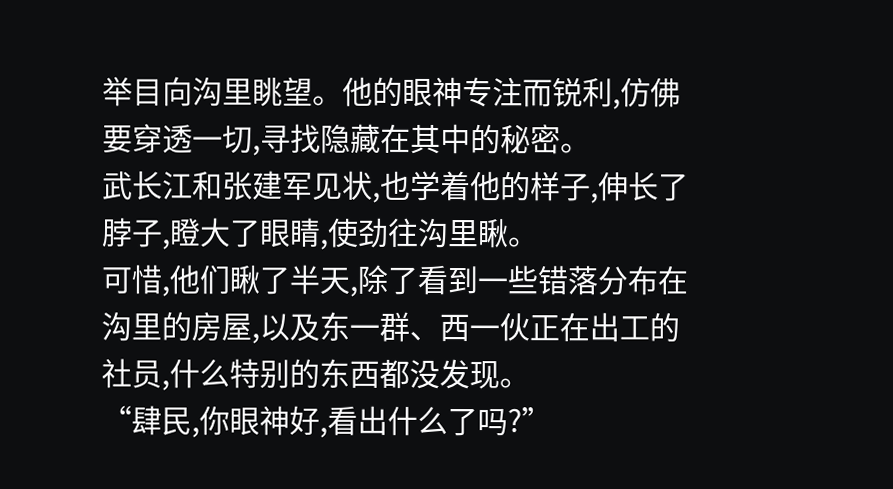举目向沟里眺望。他的眼神专注而锐利,仿佛要穿透一切,寻找隐藏在其中的秘密。
武长江和张建军见状,也学着他的样子,伸长了脖子,瞪大了眼睛,使劲往沟里瞅。
可惜,他们瞅了半天,除了看到一些错落分布在沟里的房屋,以及东一群、西一伙正在出工的社员,什么特别的东西都没发现。
“肆民,你眼神好,看出什么了吗?”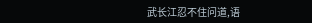武长江忍不住问道,语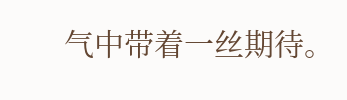气中带着一丝期待。